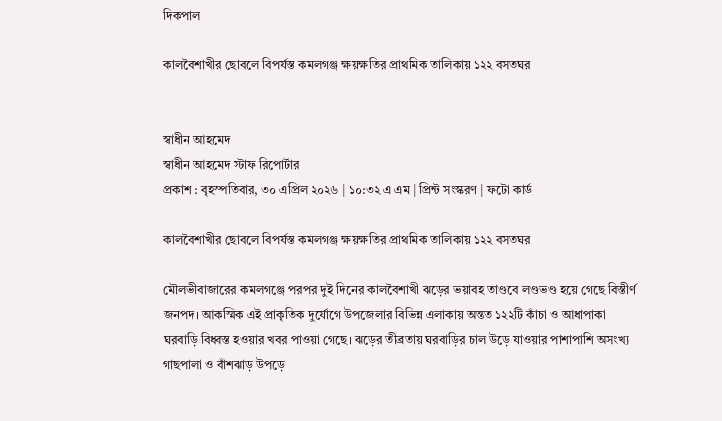দিকপাল

কালবৈশাখীর ছোবলে বিপর্যস্ত কমলগঞ্জ ক্ষয়ক্ষতির প্রাথমিক তালিকায় ১২২ বসতঘর


স্বাধীন আহমেদ
স্বাধীন আহমেদ স্টাফ রিপোর্টার
প্রকাশ : বৃহস্পতিবার, ৩০ এপ্রিল ২০২৬ | ১০:৩২ এ এম | প্রিন্ট সংস্করণ | ফটো কার্ড

কালবৈশাখীর ছোবলে বিপর্যস্ত কমলগঞ্জ ক্ষয়ক্ষতির প্রাথমিক তালিকায় ১২২ বসতঘর

মৌলভীবাজারের কমলগঞ্জে পরপর দুই দিনের কালবৈশাখী ঝড়ের ভয়াবহ তাণ্ডবে লণ্ডভণ্ড হয়ে গেছে বিস্তীর্ণ জনপদ। আকস্মিক এই প্রাকৃতিক দুর্যোগে উপজেলার বিভিন্ন এলাকায় অন্তত ১২২টি কাঁচা ও আধাপাকা ঘরবাড়ি বিধ্বস্ত হওয়ার খবর পাওয়া গেছে। ঝড়ের তীব্রতায় ঘরবাড়ির চাল উড়ে যাওয়ার পাশাপাশি অসংখ্য গাছপালা ও বাঁশঝাড় উপড়ে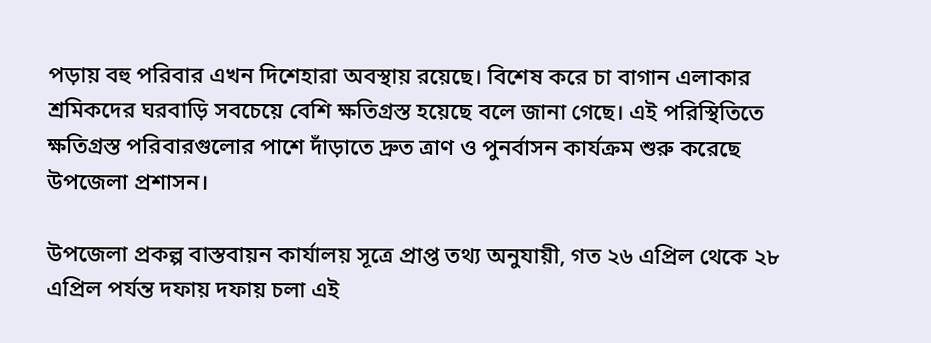পড়ায় বহু পরিবার এখন দিশেহারা অবস্থায় রয়েছে। বিশেষ করে চা বাগান এলাকার শ্রমিকদের ঘরবাড়ি সবচেয়ে বেশি ক্ষতিগ্রস্ত হয়েছে বলে জানা গেছে। এই পরিস্থিতিতে ক্ষতিগ্রস্ত পরিবারগুলোর পাশে দাঁড়াতে দ্রুত ত্রাণ ও পুনর্বাসন কার্যক্রম শুরু করেছে উপজেলা প্রশাসন।

উপজেলা প্রকল্প বাস্তবায়ন কার্যালয় সূত্রে প্রাপ্ত তথ্য অনুযায়ী, গত ২৬ এপ্রিল থেকে ২৮ এপ্রিল পর্যন্ত দফায় দফায় চলা এই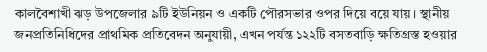কালবৈশাখী ঝড় উপজেলার ৯টি ইউনিয়ন ও একটি পৌরসভার ওপর দিয়ে বয়ে যায়। স্থানীয় জনপ্রতিনিধিদের প্রাথমিক প্রতিবেদন অনুযায়ী, এখন পর্যন্ত ১২২টি বসতবাড়ি ক্ষতিগ্রস্ত হওয়ার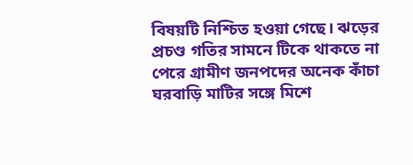বিষয়টি নিশ্চিত হওয়া গেছে। ঝড়ের প্রচণ্ড গতির সামনে টিকে থাকতে না পেরে গ্রামীণ জনপদের অনেক কাঁচা ঘরবাড়ি মাটির সঙ্গে মিশে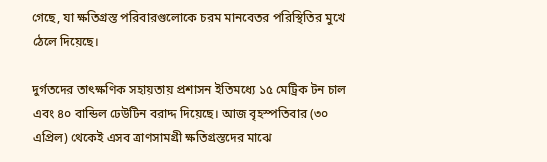গেছে, যা ক্ষতিগ্রস্ত পরিবারগুলোকে চরম মানবেতর পরিস্থিতির মুখে ঠেলে দিয়েছে।

দুর্গতদের তাৎক্ষণিক সহায়তায় প্রশাসন ইতিমধ্যে ১৫ মেট্রিক টন চাল এবং ৪০ বান্ডিল ঢেউটিন বরাদ্দ দিয়েছে। আজ বৃহস্পতিবার (৩০ এপ্রিল) থেকেই এসব ত্রাণসামগ্রী ক্ষতিগ্রস্তদের মাঝে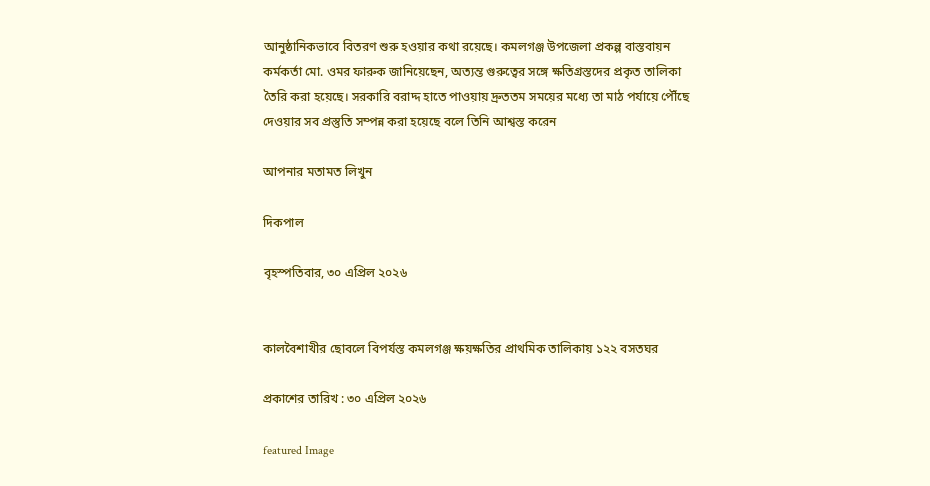আনুষ্ঠানিকভাবে বিতরণ শুরু হওয়ার কথা রয়েছে। কমলগঞ্জ উপজেলা প্রকল্প বাস্তবায়ন কর্মকর্তা মো. ওমর ফারুক জানিয়েছেন, অত্যন্ত গুরুত্বের সঙ্গে ক্ষতিগ্রস্তদের প্রকৃত তালিকা তৈরি করা হয়েছে। সরকারি বরাদ্দ হাতে পাওয়ায় দ্রুততম সময়ের মধ্যে তা মাঠ পর্যায়ে পৌঁছে দেওয়ার সব প্রস্তুতি সম্পন্ন করা হয়েছে বলে তিনি আশ্বস্ত করেন

আপনার মতামত লিখুন

দিকপাল

বৃহস্পতিবার, ৩০ এপ্রিল ২০২৬


কালবৈশাখীর ছোবলে বিপর্যস্ত কমলগঞ্জ ক্ষয়ক্ষতির প্রাথমিক তালিকায় ১২২ বসতঘর

প্রকাশের তারিখ : ৩০ এপ্রিল ২০২৬

featured Image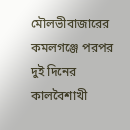মৌলভীবাজারের কমলগঞ্জে পরপর দুই দিনের কালবৈশাখী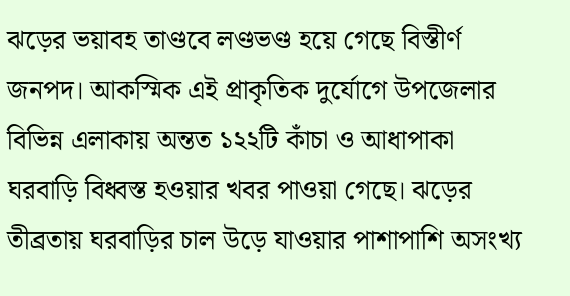ঝড়ের ভয়াবহ তাণ্ডবে লণ্ডভণ্ড হয়ে গেছে বিস্তীর্ণ জনপদ। আকস্মিক এই প্রাকৃতিক দুর্যোগে উপজেলার বিভিন্ন এলাকায় অন্তত ১২২টি কাঁচা ও আধাপাকা ঘরবাড়ি বিধ্বস্ত হওয়ার খবর পাওয়া গেছে। ঝড়ের তীব্রতায় ঘরবাড়ির চাল উড়ে যাওয়ার পাশাপাশি অসংখ্য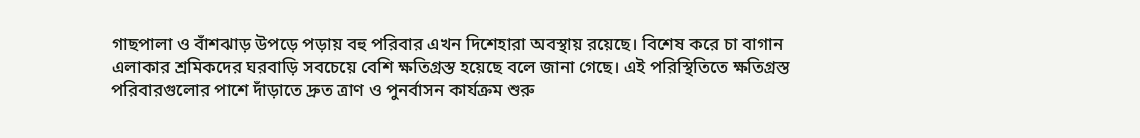গাছপালা ও বাঁশঝাড় উপড়ে পড়ায় বহু পরিবার এখন দিশেহারা অবস্থায় রয়েছে। বিশেষ করে চা বাগান এলাকার শ্রমিকদের ঘরবাড়ি সবচেয়ে বেশি ক্ষতিগ্রস্ত হয়েছে বলে জানা গেছে। এই পরিস্থিতিতে ক্ষতিগ্রস্ত পরিবারগুলোর পাশে দাঁড়াতে দ্রুত ত্রাণ ও পুনর্বাসন কার্যক্রম শুরু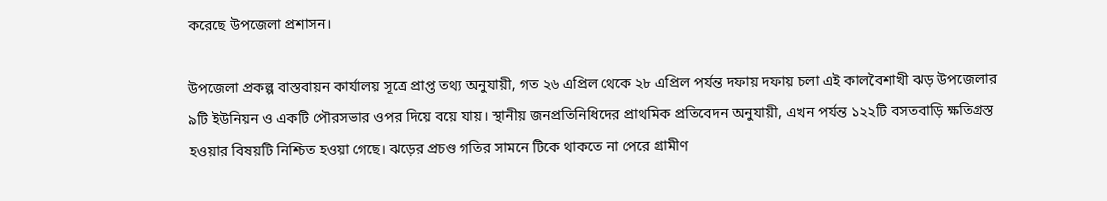করেছে উপজেলা প্রশাসন।

উপজেলা প্রকল্প বাস্তবায়ন কার্যালয় সূত্রে প্রাপ্ত তথ্য অনুযায়ী, গত ২৬ এপ্রিল থেকে ২৮ এপ্রিল পর্যন্ত দফায় দফায় চলা এই কালবৈশাখী ঝড় উপজেলার ৯টি ইউনিয়ন ও একটি পৌরসভার ওপর দিয়ে বয়ে যায়। স্থানীয় জনপ্রতিনিধিদের প্রাথমিক প্রতিবেদন অনুযায়ী, এখন পর্যন্ত ১২২টি বসতবাড়ি ক্ষতিগ্রস্ত হওয়ার বিষয়টি নিশ্চিত হওয়া গেছে। ঝড়ের প্রচণ্ড গতির সামনে টিকে থাকতে না পেরে গ্রামীণ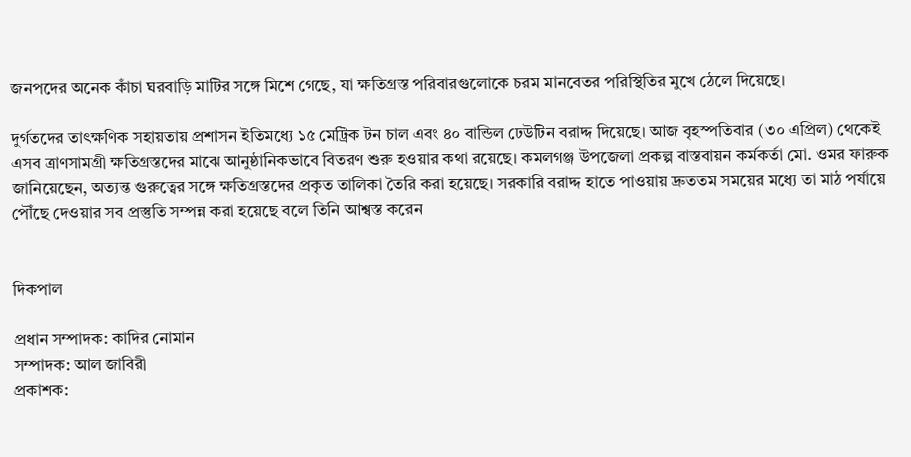জনপদের অনেক কাঁচা ঘরবাড়ি মাটির সঙ্গে মিশে গেছে, যা ক্ষতিগ্রস্ত পরিবারগুলোকে চরম মানবেতর পরিস্থিতির মুখে ঠেলে দিয়েছে।

দুর্গতদের তাৎক্ষণিক সহায়তায় প্রশাসন ইতিমধ্যে ১৫ মেট্রিক টন চাল এবং ৪০ বান্ডিল ঢেউটিন বরাদ্দ দিয়েছে। আজ বৃহস্পতিবার (৩০ এপ্রিল) থেকেই এসব ত্রাণসামগ্রী ক্ষতিগ্রস্তদের মাঝে আনুষ্ঠানিকভাবে বিতরণ শুরু হওয়ার কথা রয়েছে। কমলগঞ্জ উপজেলা প্রকল্প বাস্তবায়ন কর্মকর্তা মো. ওমর ফারুক জানিয়েছেন, অত্যন্ত গুরুত্বের সঙ্গে ক্ষতিগ্রস্তদের প্রকৃত তালিকা তৈরি করা হয়েছে। সরকারি বরাদ্দ হাতে পাওয়ায় দ্রুততম সময়ের মধ্যে তা মাঠ পর্যায়ে পৌঁছে দেওয়ার সব প্রস্তুতি সম্পন্ন করা হয়েছে বলে তিনি আশ্বস্ত করেন


দিকপাল

প্রধান সম্পাদক: কাদির নোমান
সম্পাদক: আল জাবিরী
প্রকাশক: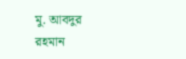মু. আবদুর রহমান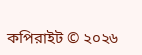কপিরাইট © ২০২৬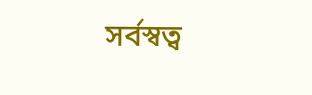সর্বস্বত্ব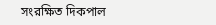সংরক্ষিত দিকপাল